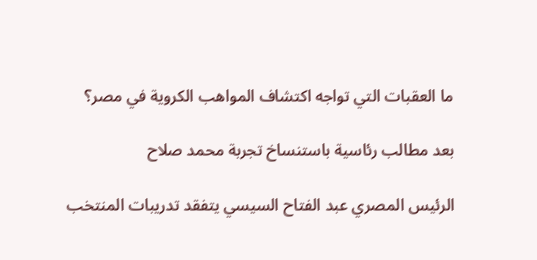ما العقبات التي تواجه اكتشاف المواهب الكروية في مصر؟

بعد مطالب رئاسية باستنساخ تجربة محمد صلاح

الرئيس المصري عبد الفتاح السيسي يتفقد تدريبات المنتخب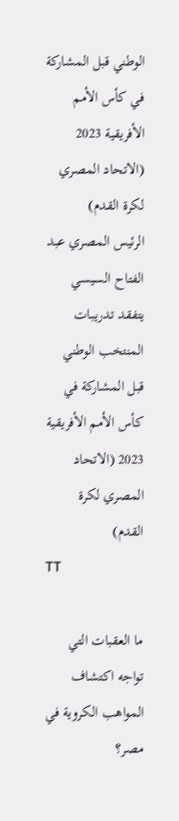الوطني قبل المشاركة في كأس الأمم الأفريقية 2023 (الاتحاد المصري لكرة القدم)
الرئيس المصري عبد الفتاح السيسي يتفقد تدريبات المنتخب الوطني قبل المشاركة في كأس الأمم الأفريقية 2023 (الاتحاد المصري لكرة القدم)
TT

ما العقبات التي تواجه اكتشاف المواهب الكروية في مصر؟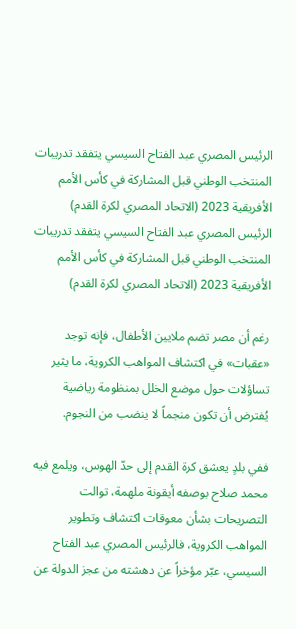الرئيس المصري عبد الفتاح السيسي يتفقد تدريبات المنتخب الوطني قبل المشاركة في كأس الأمم الأفريقية 2023 (الاتحاد المصري لكرة القدم)
الرئيس المصري عبد الفتاح السيسي يتفقد تدريبات المنتخب الوطني قبل المشاركة في كأس الأمم الأفريقية 2023 (الاتحاد المصري لكرة القدم)

رغم أن مصر تضم ملايين الأطفال، فإنه توجد «عقبات» في اكتشاف المواهب الكروية، ما يثير تساؤلات حول موضع الخلل بمنظومة رياضية يُفترض أن تكون منجماً لا ينضب من النجوم.

ففي بلدٍ يعشق كرة القدم إلى حدّ الهوس، ويلمع فيه محمد صلاح بوصفه أيقونة ملهمة، توالت التصريحات بشأن معوقات اكتشاف وتطوير المواهب الكروية، فالرئيس المصري عبد الفتاح السيسي، عبّر مؤخراً عن دهشته من عجز الدولة عن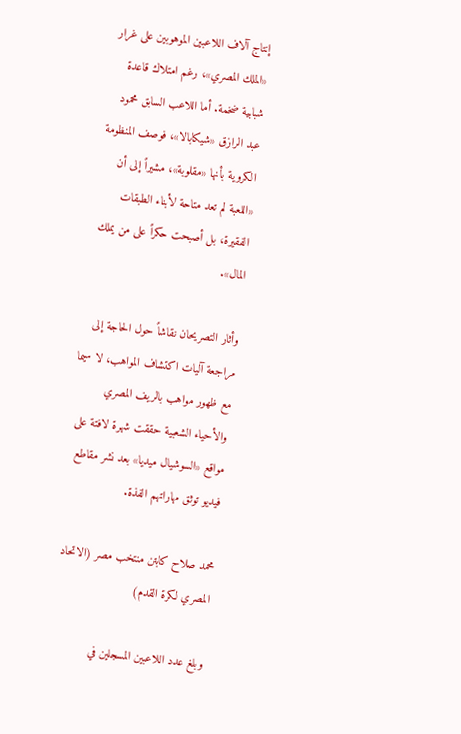إنتاج آلاف اللاعبين الموهوبين على غرار «الملك المصري»، رغم امتلاك قاعدة شبابية ضخمة. أما اللاعب السابق محمود عبد الرازق «شيكابالا»، فوصف المنظومة الكروية بأنها «مقلوبة»، مشيراً إلى أن «اللعبة لم تعد متاحة لأبناء الطبقات الفقيرة، بل أصبحت حكراً على من يملك المال».

وأثار التصريحان نقاشاً حول الحاجة إلى مراجعة آليات اكتشاف المواهب، لا سيما مع ظهور مواهب بالريف المصري والأحياء الشعبية حققت شهرة لافتة على مواقع «السوشيال ميديا» بعد نشر مقاطع فيديو توثق مهاراتهم الفذة.

محمد صلاح كابتن منتخب مصر (الاتحاد المصري لكرة القدم)

وبلغ عدد اللاعبين المسجلين في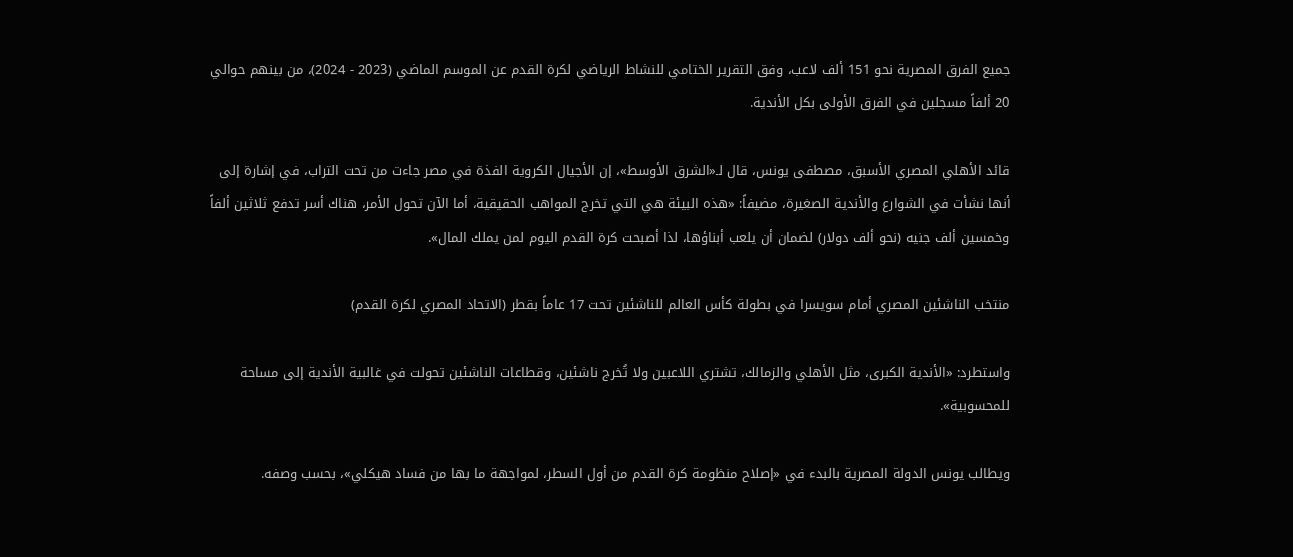جميع الفرق المصرية نحو 151 ألف لاعب، وفق التقرير الختامي للنشاط الرياضي لكرة القدم عن الموسم الماضي (2023 - 2024)، من بينهم حوالي 20 ألفاً مسجلين في الفرق الأولى بكل الأندية.

قائد الأهلي المصري الأسبق، مصطفى يونس، قال لـ«الشرق الأوسط»، إن الأجيال الكروية الفذة في مصر جاءت من تحت التراب، في إشارة إلى أنها نشأت في الشوارع والأندية الصغيرة، مضيفاً: «هذه البيئة هي التي تخرج المواهب الحقيقية، أما الآن تحول الأمر، هناك أسر تدفع ثلاثين ألفاً وخمسين ألف جنيه (نحو ألف دولار) لضمان أن يلعب أبناؤها، لذا أصبحت كرة القدم اليوم لمن يملك المال».

منتخب الناشئين المصري أمام سويسرا في بطولة كأس العالم للناشئين تحت 17 عاماً بقطر (الاتحاد المصري لكرة القدم)

واستطرد: «الأندية الكبرى، مثل الأهلي والزمالك، تشتري اللاعبين ولا تُخرج ناشئين، وقطاعات الناشئين تحولت في غالبية الأندية إلى مساحة للمحسوبية».

ويطالب يونس الدولة المصرية بالبدء في «إصلاح منظومة كرة القدم من أول السطر، لمواجهة ما بها من فساد هيكلي»، بحسب وصفه.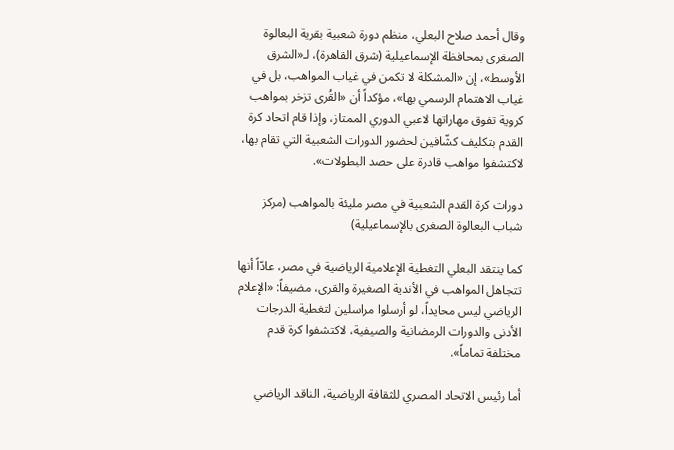وقال أحمد صلاح البعلي، منظم دورة شعبية بقرية البعالوة الصغرى بمحافظة الإسماعيلية (شرق القاهرة)، لـ«الشرق الأوسط»، إن «المشكلة لا تكمن في غياب المواهب، بل في غياب الاهتمام الرسمي بها»، مؤكداً أن «القُرى تزخر بمواهب كروية تفوق مهاراتها لاعبي الدوري الممتاز، وإذا قام اتحاد كرة القدم بتكليف كشّافين لحضور الدورات الشعبية التي تقام بها، لاكتشفوا مواهب قادرة على حصد البطولات».

دورات كرة القدم الشعبية في مصر مليئة بالمواهب (مركز شباب البعالوة الصغرى بالإسماعيلية)

كما ينتقد البعلي التغطية الإعلامية الرياضية في مصر، عادّاً أنها تتجاهل المواهب في الأندية الصغيرة والقرى، مضيفاً: «الإعلام الرياضي ليس محايداً، لو أرسلوا مراسلين لتغطية الدرجات الأدنى والدورات الرمضانية والصيفية، لاكتشفوا كرة قدم مختلفة تماماً».

أما رئيس الاتحاد المصري للثقافة الرياضية، الناقد الرياضي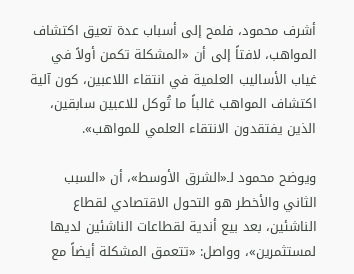أشرف محمود، فلمح إلى أسباب عدة تعيق اكتشاف المواهب، لافتاً إلى أن «المشكلة تكمن أولاً في غياب الأساليب العلمية في انتقاء اللاعبين، كون آلية اكتشاف المواهب غالباً ما تُوكل للاعبين سابقين، الذين يفتقدون الانتقاء العلمي للمواهب».

ويوضح محمود لـ«الشرق الأوسط»، أن «السبب الثاني والأخطر هو التحول الاقتصادي لقطاع الناشئين، بعد بيع أندية لقطاعات الناشئين لديها لمستثمرين»، وواصل: «تتعمق المشكلة أيضاً مع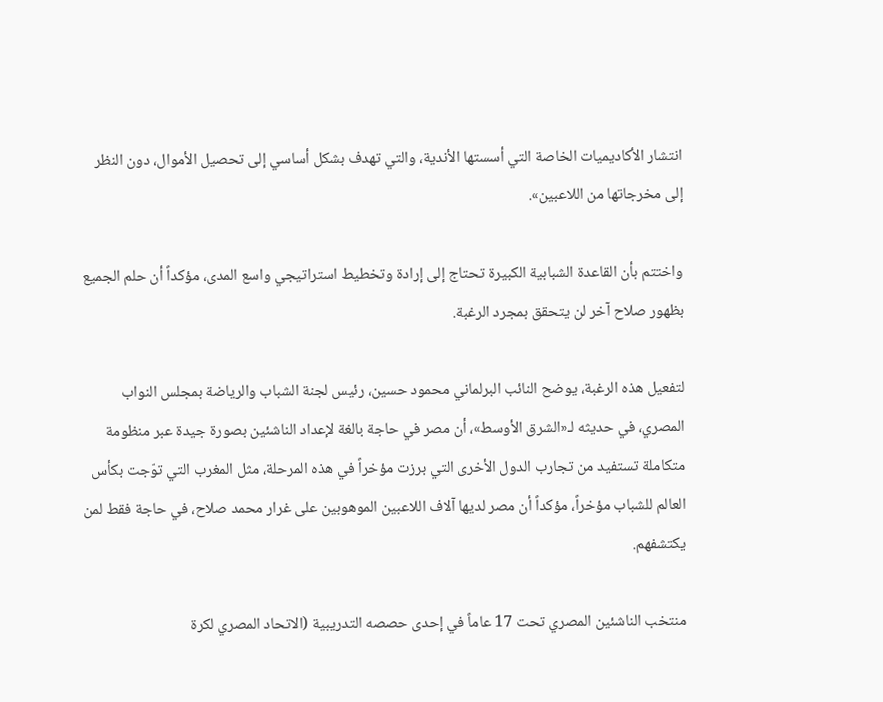انتشار الأكاديميات الخاصة التي أسستها الأندية، والتي تهدف بشكل أساسي إلى تحصيل الأموال، دون النظر إلى مخرجاتها من اللاعبين».

واختتم بأن القاعدة الشبابية الكبيرة تحتاج إلى إرادة وتخطيط استراتيجي واسع المدى، مؤكداً أن حلم الجميع بظهور صلاح آخر لن يتحقق بمجرد الرغبة.

لتفعيل هذه الرغبة، يوضح النائب البرلماني محمود حسين، رئيس لجنة الشباب والرياضة بمجلس النواب المصري، في حديثه لـ«الشرق الأوسط»، أن مصر في حاجة بالغة لإعداد الناشئين بصورة جيدة عبر منظومة متكاملة تستفيد من تجارب الدول الأخرى التي برزت مؤخراً في هذه المرحلة، مثل المغرب التي توّجت بكأس العالم للشباب مؤخراً، مؤكداً أن مصر لديها آلاف اللاعبين الموهوبين على غرار محمد صلاح، في حاجة فقط لمن يكتشفهم.

منتخب الناشئين المصري تحت 17 عاماً في إحدى حصصه التدريبية (الاتحاد المصري لكرة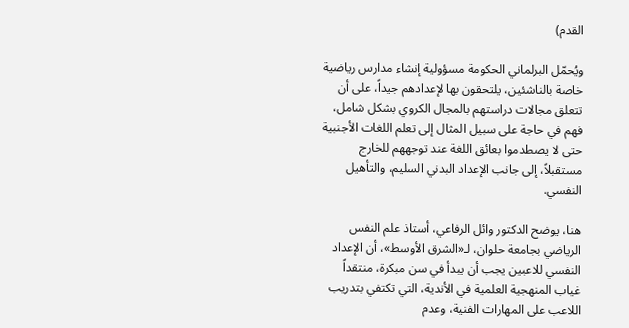القدم)

ويُحمّل البرلماني الحكومة مسؤولية إنشاء مدارس رياضية خاصة بالناشئين، يلتحقون بها لإعدادهم جيداً، على أن تتعلق مجالات دراستهم بالمجال الكروي بشكل شامل، فهم في حاجة على سبيل المثال إلى تعلم اللغات الأجنبية حتى لا يصطدموا بعائق اللغة عند توجههم للخارج مستقبلاً، إلى جانب الإعداد البدني السليم، والتأهيل النفسي.

هنا، يوضح الدكتور وائل الرفاعي، أستاذ علم النفس الرياضي بجامعة حلوان، لـ«الشرق الأوسط»، أن الإعداد النفسي للاعبين يجب أن يبدأ في سن مبكرة، منتقداً غياب المنهجية العلمية في الأندية، التي تكتفي بتدريب اللاعب على المهارات الفنية، وعدم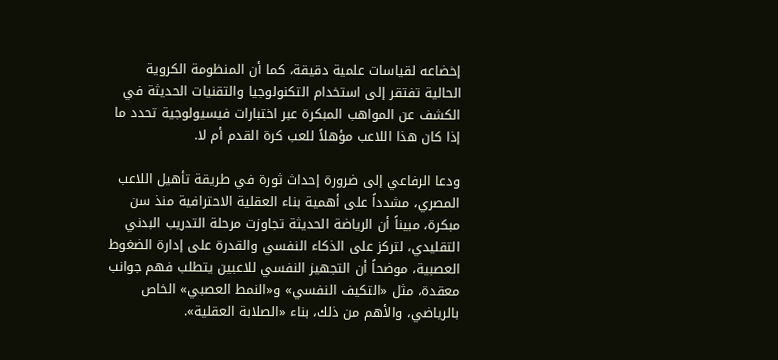إخضاعه لقياسات علمية دقيقة، كما أن المنظومة الكروية الحالية تفتقر إلى استخدام التكنولوجيا والتقنيات الحديثة في الكشف عن المواهب المبكرة عبر اختبارات فيسيولوجية تحدد ما إذا كان هذا اللاعب مؤهلاً للعب كرة القدم أم لا.

ودعا الرفاعي إلى ضرورة إحداث ثورة في طريقة تأهيل اللاعب المصري، مشدداً على أهمية بناء العقلية الاحترافية منذ سن مبكرة، مبيناً أن الرياضة الحديثة تجاوزت مرحلة التدريب البدني التقليدي، لتركز على الذكاء النفسي والقدرة على إدارة الضغوط العصبية، موضحاً أن التجهيز النفسي للاعبين يتطلب فهم جوانب معقدة، مثل «التكيف النفسي» و«النمط العصبي» الخاص بالرياضي، والأهم من ذلك، بناء «الصلابة العقلية».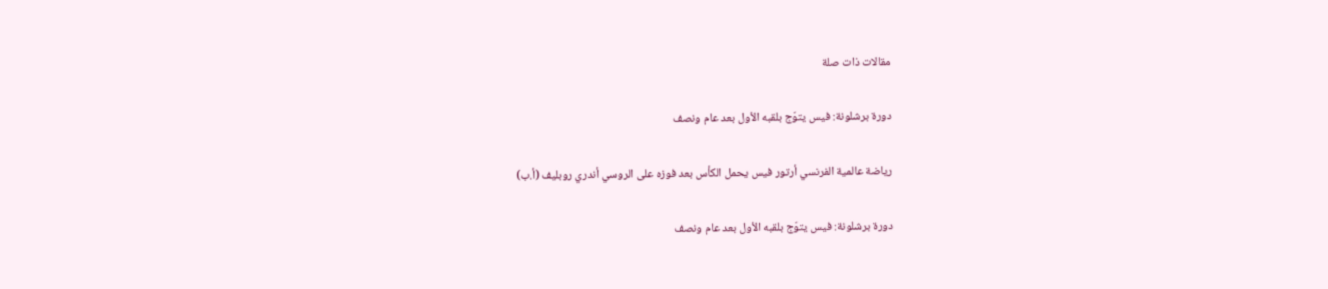مقالات ذات صلة

دورة برشلونة: فيس يتوّج بلقبه الأول بعد عام ونصف

رياضة عالمية الفرنسي أرتور فيس يحمل الكأس بعد فوزه على الروسي أندري روبليف (أ.ب)

دورة برشلونة: فيس يتوّج بلقبه الأول بعد عام ونصف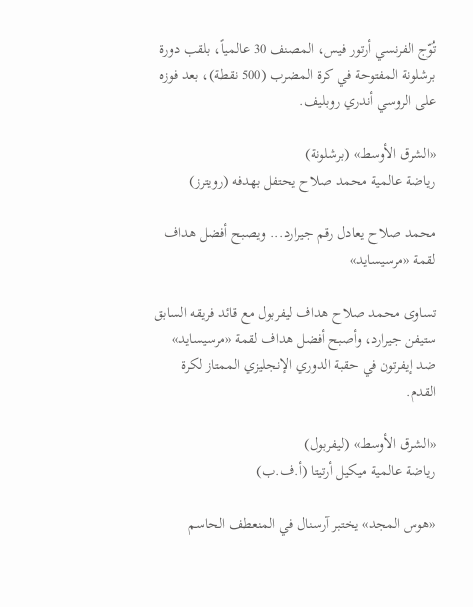تُوّج الفرنسي أرتور فيس، المصنف 30 عالمياً، بلقب دورة برشلونة المفتوحة في كرة المضرب (500 نقطة)، بعد فوزه على الروسي أندري روبليف.

«الشرق الأوسط» (برشلونة)
رياضة عالمية محمد صلاح يحتفل بهدفه (رويترز)

محمد صلاح يعادل رقم جيرارد... ويصبح أفضل هداف لقمة «مرسيسايد»

تساوى محمد صلاح هداف ليفربول مع قائد فريقه السابق ستيفن جيرارد، وأصبح أفضل هداف لقمة «مرسيسايد» ضد إيفرتون في حقبة الدوري الإنجليزي الممتاز لكرة القدم.

«الشرق الأوسط» (ليفربول)
رياضة عالمية ميكيل أرتيتا (أ.ف.ب)

«هوس المجد» يختبر آرسنال في المنعطف الحاسم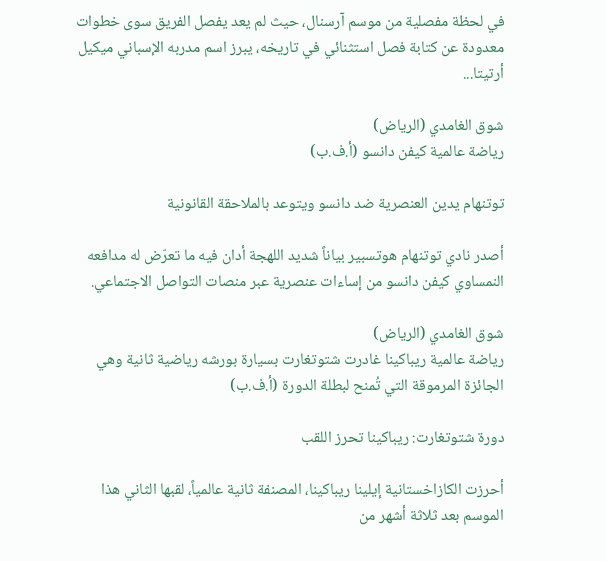في لحظة مفصلية من موسم آرسنال، حيث لم يعد يفصل الفريق سوى خطوات معدودة عن كتابة فصل استثنائي في تاريخه، يبرز اسم مدربه الإسباني ميكيل أرتيتا...

شوق الغامدي (الرياض)
رياضة عالمية كيفن دانسو (أ.ف.ب)

توتنهام يدين العنصرية ضد دانسو ويتوعد بالملاحقة القانونية

أصدر نادي توتنهام هوتسبير بياناً شديد اللهجة أدان فيه ما تعرّض له مدافعه النمساوي كيفن دانسو من إساءات عنصرية عبر منصات التواصل الاجتماعي.

شوق الغامدي (الرياض)
رياضة عالمية ريباكينا غادرت شتوتغارت بسيارة بورشه رياضية ثانية وهي الجائزة المرموقة التي تُمنح لبطلة الدورة (أ.ف.ب)

دورة شتوتغارت: ريباكينا تحرز اللقب

أحرزت الكازاخستانية إيلينا ريباكينا، المصنفة ثانية عالمياً، لقبها الثاني هذا الموسم بعد ثلاثة أشهر من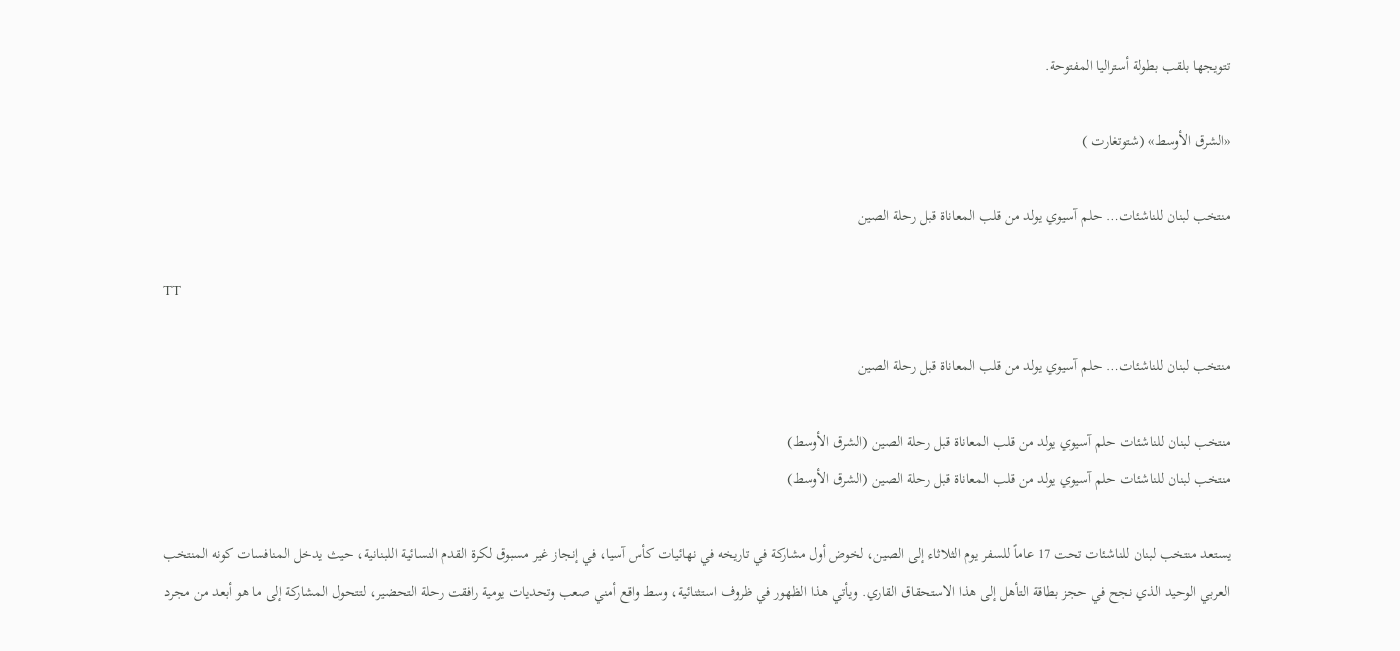تتويجها بلقب بطولة أستراليا المفتوحة.

«الشرق الأوسط» (شتوتغارت )

منتخب لبنان للناشئات… حلم آسيوي يولد من قلب المعاناة قبل رحلة الصين

TT

منتخب لبنان للناشئات… حلم آسيوي يولد من قلب المعاناة قبل رحلة الصين

منتخب لبنان للناشئات حلم آسيوي يولد من قلب المعاناة قبل رحلة الصين (الشرق الأوسط)
منتخب لبنان للناشئات حلم آسيوي يولد من قلب المعاناة قبل رحلة الصين (الشرق الأوسط)

يستعد منتخب لبنان للناشئات تحت 17 عاماً للسفر يوم الثلاثاء إلى الصين، لخوض أول مشاركة في تاريخه في نهائيات كأس آسيا، في إنجاز غير مسبوق لكرة القدم النسائية اللبنانية، حيث يدخل المنافسات كونه المنتخب العربي الوحيد الذي نجح في حجز بطاقة التأهل إلى هذا الاستحقاق القاري. ويأتي هذا الظهور في ظروف استثنائية، وسط واقع أمني صعب وتحديات يومية رافقت رحلة التحضير، لتتحول المشاركة إلى ما هو أبعد من مجرد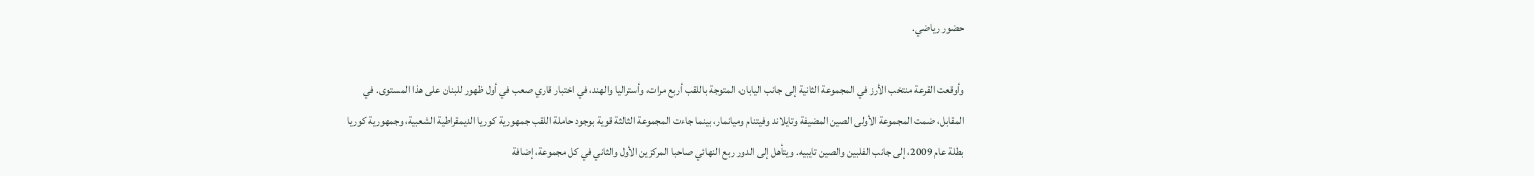حضور رياضي.

وأوقعت القرعة منتخب الأرز في المجموعة الثانية إلى جانب اليابان، المتوجة باللقب أربع مرات، وأستراليا والهند، في اختبار قاري صعب في أول ظهور للبنان على هذا المستوى. في المقابل، ضمت المجموعة الأولى الصين المضيفة وتايلاند وفيتنام وميانمار، بينما جاءت المجموعة الثالثة قوية بوجود حاملة اللقب جمهورية كوريا الديمقراطية الشعبية، وجمهورية كوريا بطلة عام 2009، إلى جانب الفلبين والصين تايبيه. ويتأهل إلى الدور ربع النهائي صاحبا المركزين الأول والثاني في كل مجموعة، إضافة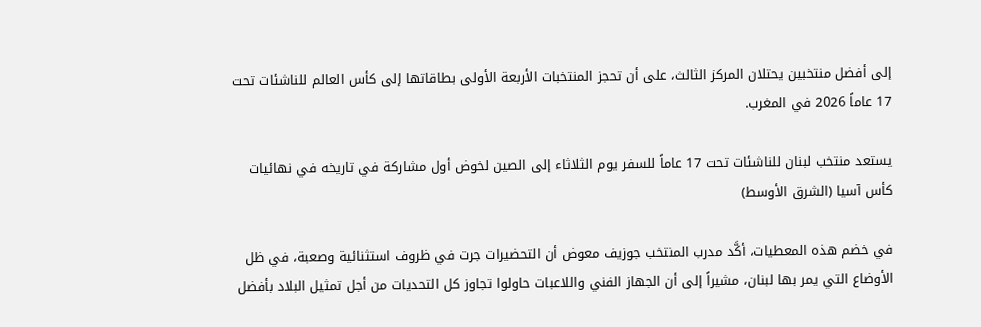إلى أفضل منتخبين يحتلان المركز الثالث، على أن تحجز المنتخبات الأربعة الأولى بطاقاتها إلى كأس العالم للناشئات تحت 17 عاماً 2026 في المغرب.

يستعد منتخب لبنان للناشئات تحت 17 عاماً للسفر يوم الثلاثاء إلى الصين لخوض أول مشاركة في تاريخه في نهائيات كأس آسيا (الشرق الأوسط)

في خضم هذه المعطيات، أكَّد مدرب المنتخب جوزيف معوض أن التحضيرات جرت في ظروف استثنائية وصعبة، في ظل الأوضاع التي يمر بها لبنان، مشيراً إلى أن الجهاز الفني واللاعبات حاولوا تجاوز كل التحديات من أجل تمثيل البلاد بأفضل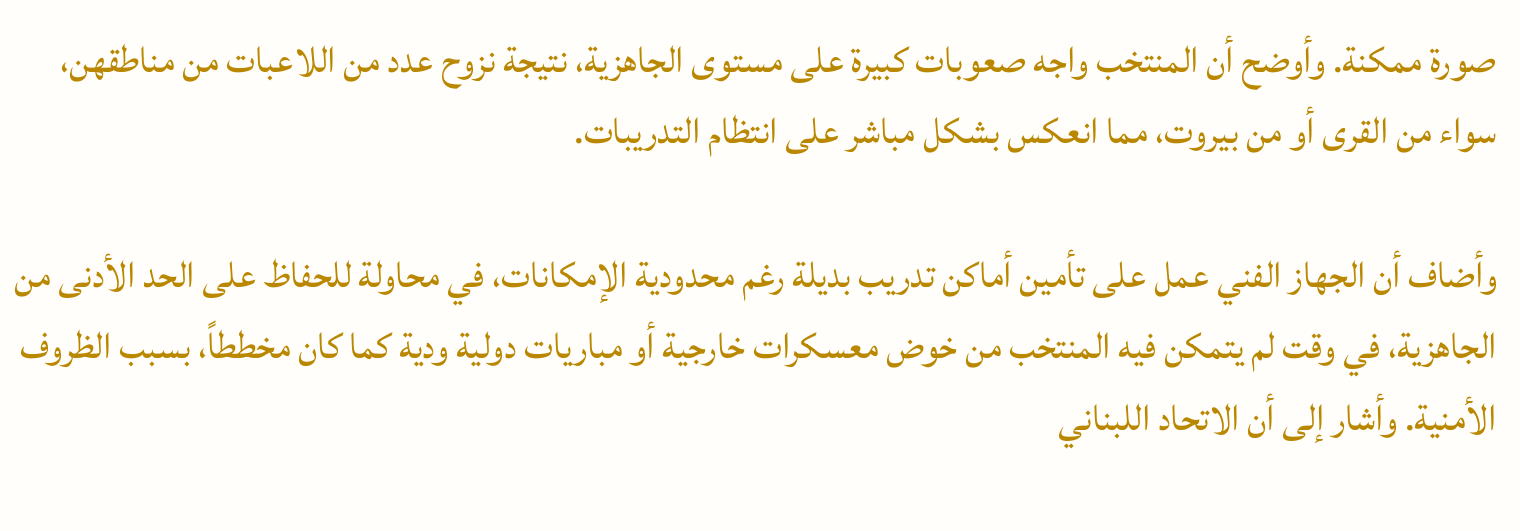صورة ممكنة. وأوضح أن المنتخب واجه صعوبات كبيرة على مستوى الجاهزية، نتيجة نزوح عدد من اللاعبات من مناطقهن، سواء من القرى أو من بيروت، مما انعكس بشكل مباشر على انتظام التدريبات.

وأضاف أن الجهاز الفني عمل على تأمين أماكن تدريب بديلة رغم محدودية الإمكانات، في محاولة للحفاظ على الحد الأدنى من الجاهزية، في وقت لم يتمكن فيه المنتخب من خوض معسكرات خارجية أو مباريات دولية ودية كما كان مخططاً، بسبب الظروف الأمنية. وأشار إلى أن الاتحاد اللبناني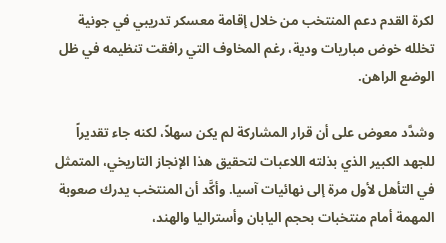لكرة القدم دعم المنتخب من خلال إقامة معسكر تدريبي في جونية تخلله خوض مباريات ودية، رغم المخاوف التي رافقت تنظيمه في ظل الوضع الراهن.

وشدَّد معوض على أن قرار المشاركة لم يكن سهلاً، لكنه جاء تقديراً للجهد الكبير الذي بذلته اللاعبات لتحقيق هذا الإنجاز التاريخي، المتمثل في التأهل لأول مرة إلى نهائيات آسيا. وأكَّد أن المنتخب يدرك صعوبة المهمة أمام منتخبات بحجم اليابان وأستراليا والهند،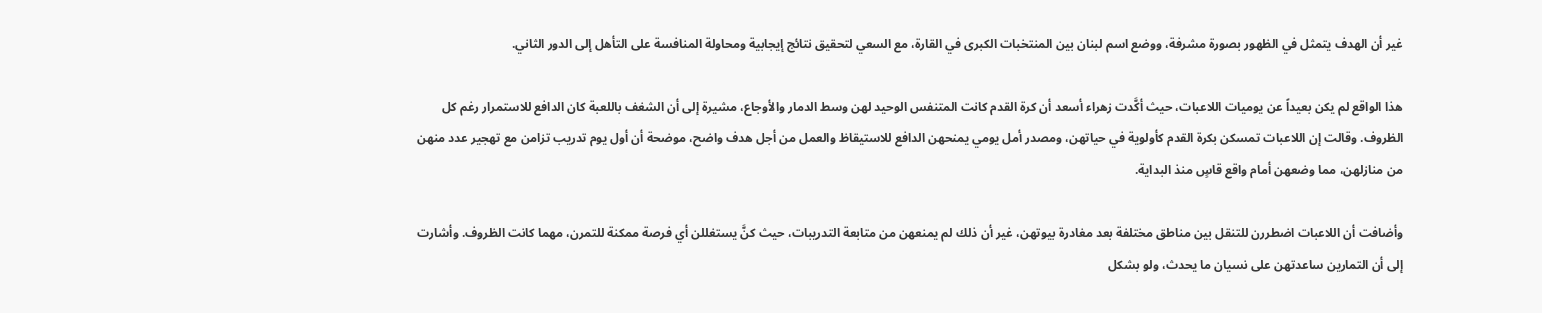غير أن الهدف يتمثل في الظهور بصورة مشرفة، ووضع اسم لبنان بين المنتخبات الكبرى في القارة، مع السعي لتحقيق نتائج إيجابية ومحاولة المنافسة على التأهل إلى الدور الثاني.

هذا الواقع لم يكن بعيداً عن يوميات اللاعبات، حيث أكَّدت زهراء أسعد أن كرة القدم كانت المتنفس الوحيد لهن وسط الدمار والأوجاع، مشيرة إلى أن الشغف باللعبة كان الدافع للاستمرار رغم كل الظروف. وقالت إن اللاعبات تمسكن بكرة القدم كأولوية في حياتهن، ومصدر أمل يومي يمنحهن الدافع للاستيقاظ والعمل من أجل هدف واضح، موضحة أن أول يوم تدريب تزامن مع تهجير عدد منهن من منازلهن، مما وضعهن أمام واقع قاسٍ منذ البداية.

وأضافت أن اللاعبات اضطررن للتنقل بين مناطق مختلفة بعد مغادرة بيوتهن، غير أن ذلك لم يمنعهن من متابعة التدريبات، حيث كنَّ يستغللن أي فرصة ممكنة للتمرن، مهما كانت الظروف. وأشارت إلى أن التمارين ساعدتهن على نسيان ما يحدث، ولو بشكل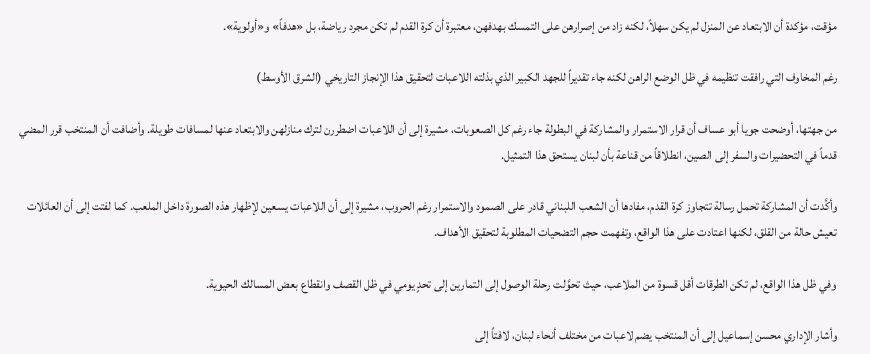مؤقت، مؤكدة أن الابتعاد عن المنزل لم يكن سهلاً، لكنه زاد من إصرارهن على التمسك بهدفهن، معتبرة أن كرة القدم لم تكن مجرد رياضة، بل «هدفاً» و«أولوية».

رغم المخاوف التي رافقت تنظيمه في ظل الوضع الراهن لكنه جاء تقديراً للجهد الكبير الذي بذلته اللاعبات لتحقيق هذا الإنجاز التاريخي (الشرق الأوسط)

من جهتها، أوضحت جويا أبو عساف أن قرار الاستمرار والمشاركة في البطولة جاء رغم كل الصعوبات، مشيرة إلى أن اللاعبات اضطررن لترك منازلهن والابتعاد عنها لمسافات طويلة. وأضافت أن المنتخب قرر المضي قدماً في التحضيرات والسفر إلى الصين، انطلاقاً من قناعة بأن لبنان يستحق هذا التمثيل.

وأكَّدت أن المشاركة تحمل رسالة تتجاوز كرة القدم، مفادها أن الشعب اللبناني قادر على الصمود والاستمرار رغم الحروب، مشيرة إلى أن اللاعبات يسعين لإظهار هذه الصورة داخل الملعب. كما لفتت إلى أن العائلات تعيش حالة من القلق، لكنها اعتادت على هذا الواقع، وتفهمت حجم التضحيات المطلوبة لتحقيق الأهداف.

وفي ظل هذا الواقع، لم تكن الطرقات أقل قسوة من الملاعب، حيث تحوَّلت رحلة الوصول إلى التمارين إلى تحدٍ يومي في ظل القصف وانقطاع بعض المسالك الحيوية.

وأشار الإداري محسن إسماعيل إلى أن المنتخب يضم لاعبات من مختلف أنحاء لبنان، لافتاً إلى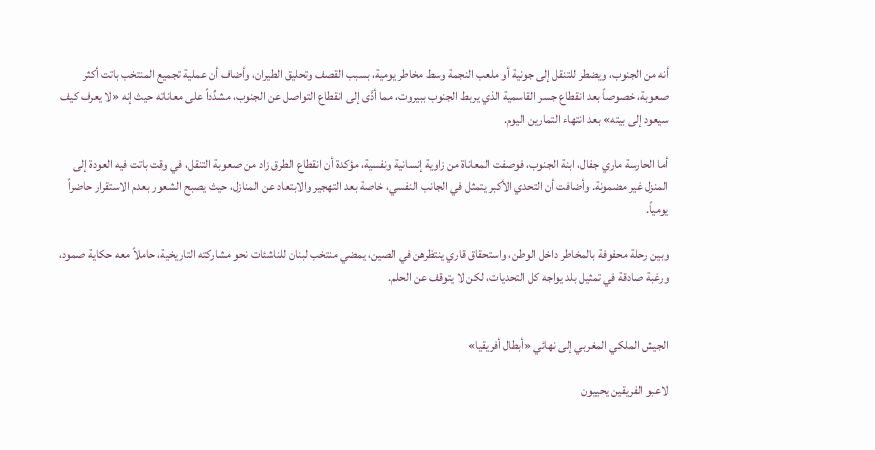أنه من الجنوب، ويضطر للتنقل إلى جونية أو ملعب النجمة وسط مخاطر يومية، بسبب القصف وتحليق الطيران، وأضاف أن عملية تجميع المنتخب باتت أكثر صعوبة، خصوصاً بعد انقطاع جسر القاسمية الذي يربط الجنوب ببيروت، مما أدَّى إلى انقطاع التواصل عن الجنوب، مشدِّداً على معاناته حيث إنه «لا يعرف كيف سيعود إلى بيته» بعد انتهاء التمارين اليوم.

أما الحارسة ماري جفال، ابنة الجنوب، فوصفت المعاناة من زاوية إنسانية ونفسية، مؤكدة أن انقطاع الطرق زاد من صعوبة التنقل، في وقت باتت فيه العودة إلى المنزل غير مضمونة. وأضافت أن التحدي الأكبر يتمثل في الجانب النفسي، خاصة بعد التهجير والابتعاد عن المنازل، حيث يصبح الشعور بعدم الاستقرار حاضراً يومياً.

وبين رحلة محفوفة بالمخاطر داخل الوطن، واستحقاق قاري ينتظرهن في الصين، يمضي منتخب لبنان للناشئات نحو مشاركته التاريخية، حاملاً معه حكاية صمود، ورغبة صادقة في تمثيل بلد يواجه كل التحديات، لكن لا يتوقف عن الحلم.


الجيش الملكي المغربي إلى نهائي «أبطال أفريقيا»

لاعبو الفريقين يحييون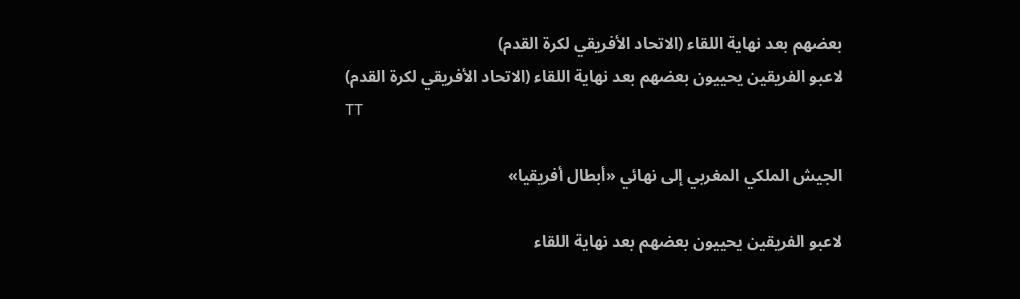بعضهم بعد نهاية اللقاء (الاتحاد الأفريقي لكرة القدم)
لاعبو الفريقين يحييون بعضهم بعد نهاية اللقاء (الاتحاد الأفريقي لكرة القدم)
TT

الجيش الملكي المغربي إلى نهائي «أبطال أفريقيا»

لاعبو الفريقين يحييون بعضهم بعد نهاية اللقاء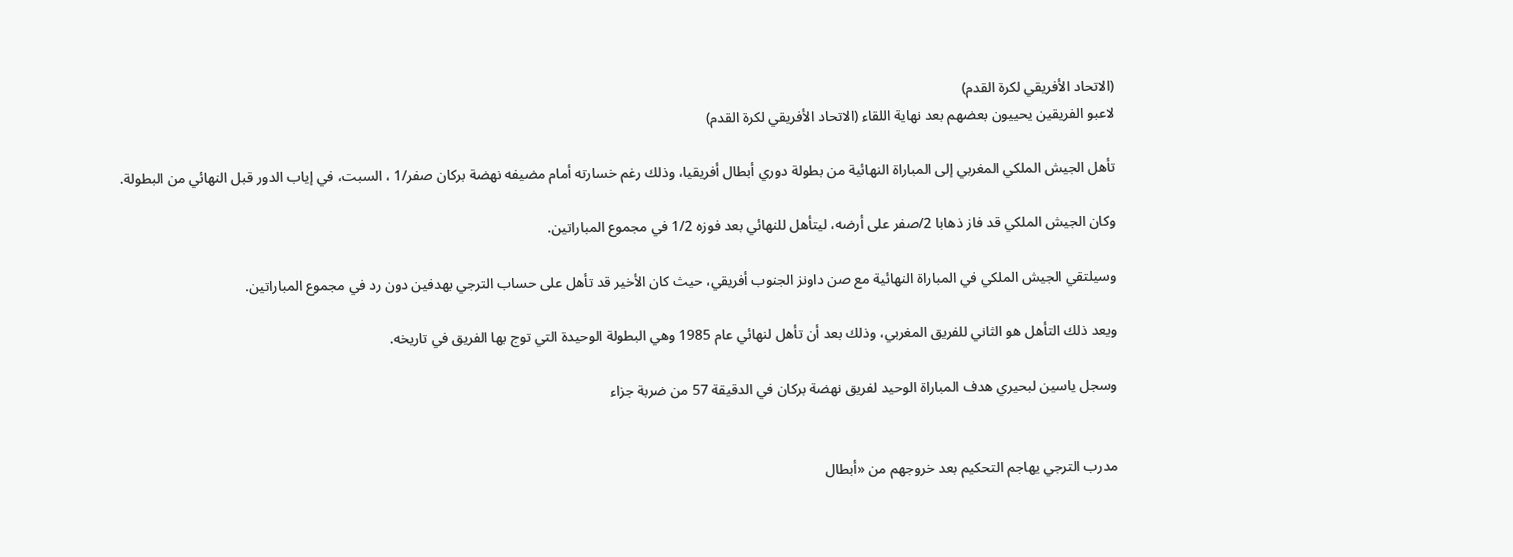(الاتحاد الأفريقي لكرة القدم)
لاعبو الفريقين يحييون بعضهم بعد نهاية اللقاء (الاتحاد الأفريقي لكرة القدم)

تأهل الجيش الملكي المغربي إلى المباراة النهائية من بطولة دوري أبطال أفريقيا، وذلك رغم خسارته أمام مضيفه نهضة بركان صفر/1 ، السبت، في إياب الدور قبل النهائي من البطولة.

وكان الجيش الملكي قد فاز ذهابا 2/صفر على أرضه، ليتأهل للنهائي بعد فوزه 1/2 في مجموع المباراتين.

وسيلتقي الجيش الملكي في المباراة النهائية مع صن داونز الجنوب أفريقي، حيث كان الأخير قد تأهل على حساب الترجي بهدفين دون رد في مجموع المباراتين.

ويعد ذلك التأهل هو الثاني للفريق المغربي، وذلك بعد أن تأهل لنهائي عام 1985 وهي البطولة الوحيدة التي توج بها الفريق في تاريخه.

وسجل ياسين لبحيري هدف المباراة الوحيد لفريق نهضة بركان في الدقيقة 57 من ضربة جزاء


مدرب الترجي يهاجم التحكيم بعد خروجهم من «أبطال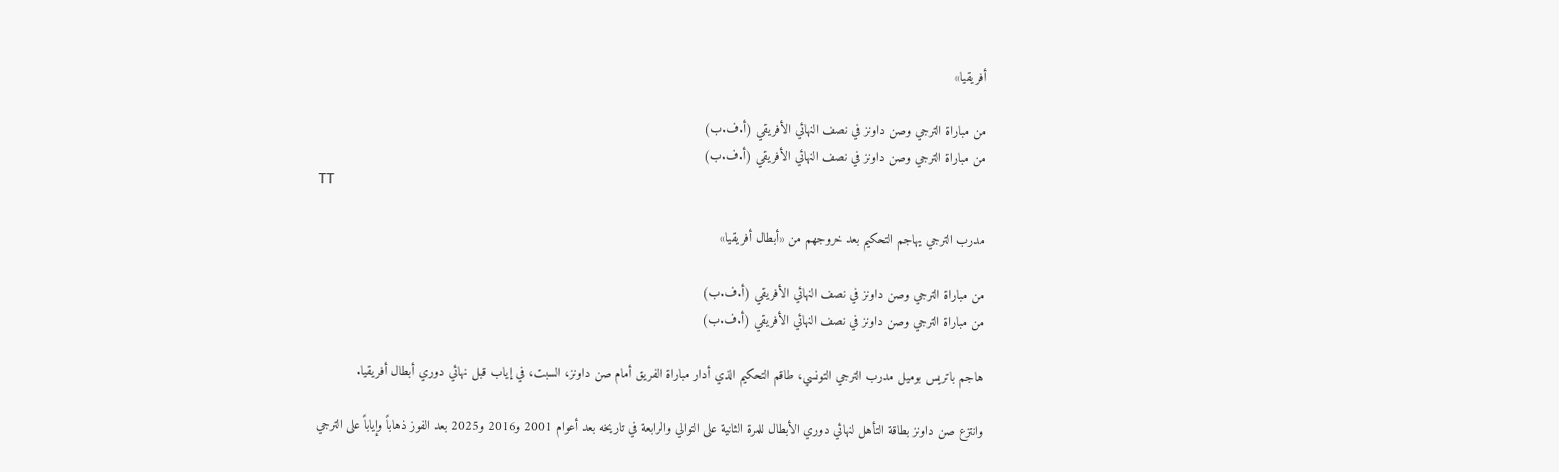أفريقيا»

من مباراة الترجي وصن داونز في نصف النهائي الأفريقي (أ.ف.ب)
من مباراة الترجي وصن داونز في نصف النهائي الأفريقي (أ.ف.ب)
TT

مدرب الترجي يهاجم التحكيم بعد خروجهم من «أبطال أفريقيا»

من مباراة الترجي وصن داونز في نصف النهائي الأفريقي (أ.ف.ب)
من مباراة الترجي وصن داونز في نصف النهائي الأفريقي (أ.ف.ب)

هاجم باتريس بوميل مدرب الترجي التونسي، طاقم التحكيم الذي أدار مباراة الفريق أمام صن داونز، السبت، في إياب قبل نهائي دوري أبطال أفريقيا.

وانتزع صن داونز بطاقة التأهل لنهائي دوري الأبطال للمرة الثانية على التوالي والرابعة في تاريخه بعد أعوام 2001 و2016 و2025 بعد الفوز ذهاباً وإياباً على الترجي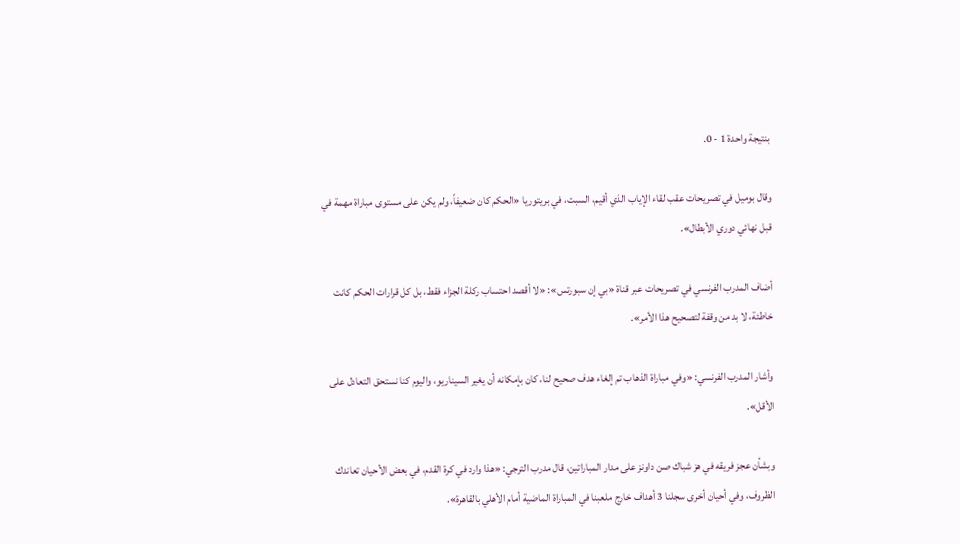بنتيجة واحدة 1 - 0.

وقال بوميل في تصريحات عقب لقاء الإياب الذي أقيم، السبت، في بريتوريا «الحكم كان ضعيفاً، ولم يكن على مستوى مباراة مهمة في قبل نهائي دوري الأبطال».

أضاف المدرب الفرنسي في تصريحات عبر قناة «بي إن سبورتس»: «لا أقصد احتساب ركلة الجزاء فقط، بل كل قرارات الحكم كانت خاطئة، لا بد من وقفة لتصحيح هذا الأمر».

وأشار المدرب الفرنسي: «وفي مباراة الذهاب تم إلغاء هدف صحيح لنا، كان بإمكانه أن يغير السيناريو، واليوم كنا نستحق التعادل على الأقل».

وبشأن عجز فريقه في هز شباك صن داونز على مدار المباراتين، قال مدرب الترجي: «هذا وارد في كرة القدم، في بعض الأحيان تعاندك الظروف، وفي أحيان أخرى سجلنا 3 أهداف خارج ملعبنا في المباراة الماضية أمام الأهلي بالقاهرة».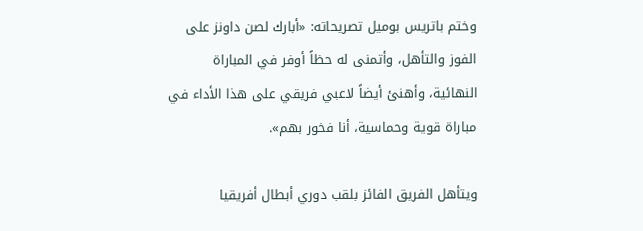وختم باتريس بوميل تصريحاته: «أبارك لصن داونز على الفوز والتأهل، وأتمنى له حظاً أوفر في المباراة النهائية، وأهنئ أيضاً لاعبي فريقي على هذا الأداء في مباراة قوية وحماسية، أنا فخور بهم».

ويتأهل الفريق الفائز بلقب دوري أبطال أفريقيا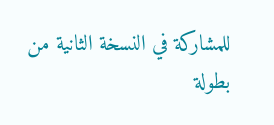للمشاركة في النسخة الثانية من بطولة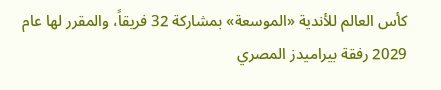كأس العالم للأندية «الموسعة» بمشاركة 32 فريقاً، والمقرر لها عام 2029 رفقة بيراميدز المصري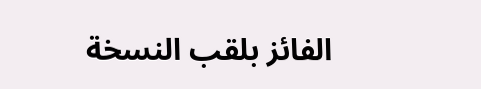الفائز بلقب النسخة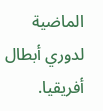الماضية لدوري أبطال أفريقيا.